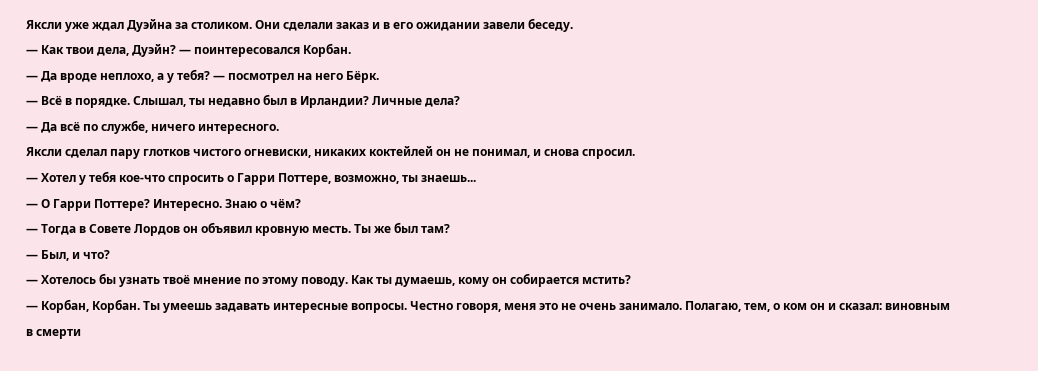Яксли уже ждал Дуэйна за столиком. Они сделали заказ и в его ожидании завели беседу.
— Как твои дела, Дуэйн? — поинтересовался Корбан.
— Да вроде неплохо, а у тебя? — посмотрел на него Бёрк.
— Всё в порядке. Слышал, ты недавно был в Ирландии? Личные дела?
— Да всё по службе, ничего интересного.
Яксли сделал пару глотков чистого огневиски, никаких коктейлей он не понимал, и снова спросил.
— Хотел у тебя кое-что спросить о Гарри Поттере, возможно, ты знаешь...
— О Гарри Поттере? Интересно. Знаю о чём?
— Тогда в Совете Лордов он объявил кровную месть. Ты же был там?
— Был, и что?
— Хотелось бы узнать твоё мнение по этому поводу. Как ты думаешь, кому он собирается мстить?
— Корбан, Корбан. Ты умеешь задавать интересные вопросы. Честно говоря, меня это не очень занимало. Полагаю, тем, о ком он и сказал: виновным в смерти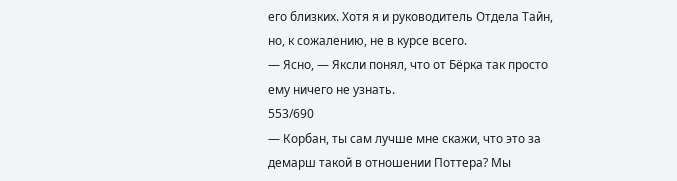его близких. Хотя я и руководитель Отдела Тайн, но, к сожалению, не в курсе всего.
— Ясно, — Яксли понял, что от Бёрка так просто ему ничего не узнать.
553/690
— Корбан, ты сам лучше мне скажи, что это за демарш такой в отношении Поттера? Мы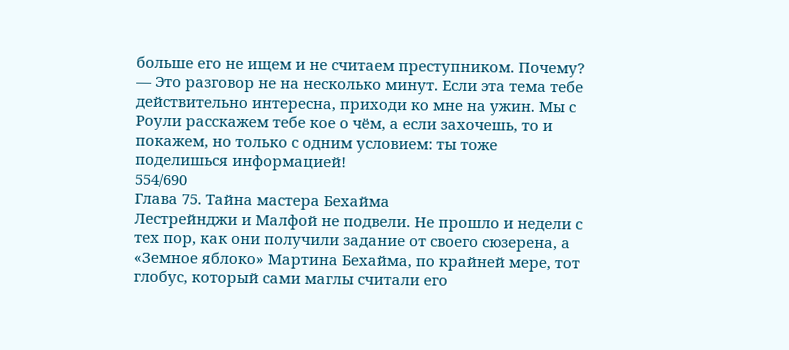больше его не ищем и не считаем преступником. Почему?
— Это разговор не на несколько минут. Если эта тема тебе действительно интересна, приходи ко мне на ужин. Мы с Роули расскажем тебе кое о чём, а если захочешь, то и покажем, но только с одним условием: ты тоже поделишься информацией!
554/690
Глава 75. Тайна мастера Бехайма
Лестрейнджи и Малфой не подвели. Не прошло и недели с тех пор, как они получили задание от своего сюзерена, а «Земное яблоко» Мартина Бехайма, по крайней мере, тот глобус, который сами маглы считали его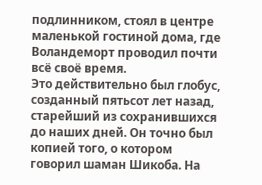подлинником, стоял в центре маленькой гостиной дома, где Воландеморт проводил почти всё своё время.
Это действительно был глобус, созданный пятьсот лет назад, старейший из сохранившихся до наших дней. Он точно был копией того, о котором говорил шаман Шикоба. На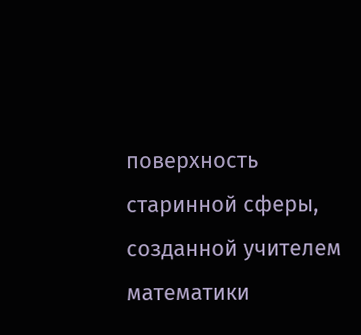поверхность старинной сферы, созданной учителем математики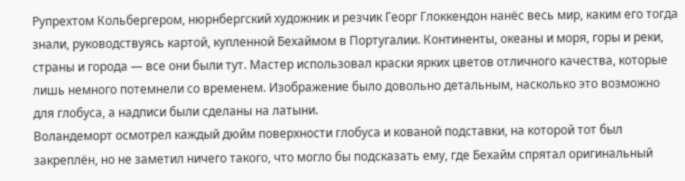Рупрехтом Кольбергером, нюрнбергский художник и резчик Георг Глоккендон нанёс весь мир, каким его тогда знали, руководствуясь картой, купленной Бехаймом в Португалии. Континенты, океаны и моря, горы и реки, страны и города — все они были тут. Мастер использовал краски ярких цветов отличного качества, которые лишь немного потемнели со временем. Изображение было довольно детальным, насколько это возможно для глобуса, а надписи были сделаны на латыни.
Воландеморт осмотрел каждый дюйм поверхности глобуса и кованой подставки, на которой тот был закреплён, но не заметил ничего такого, что могло бы подсказать ему, где Бехайм спрятал оригинальный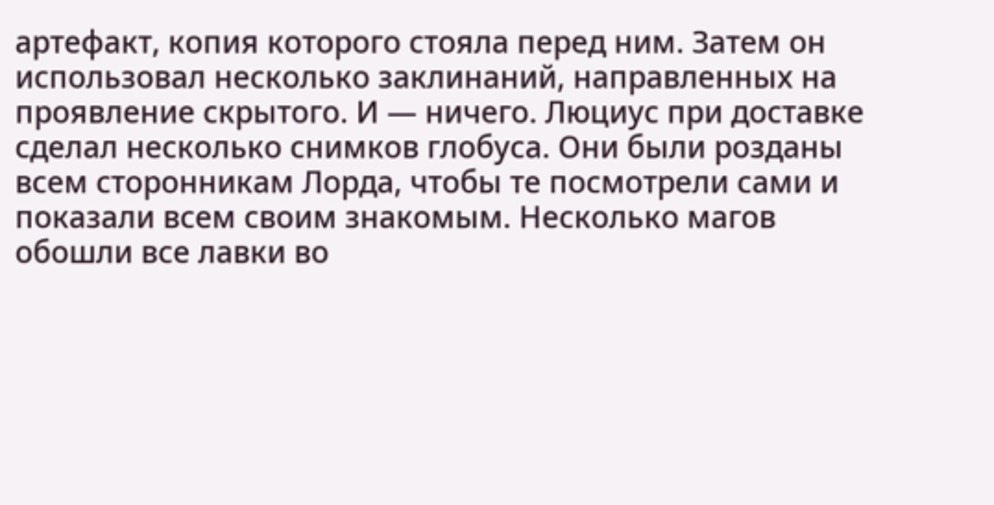артефакт, копия которого стояла перед ним. Затем он использовал несколько заклинаний, направленных на проявление скрытого. И — ничего. Люциус при доставке сделал несколько снимков глобуса. Они были розданы всем сторонникам Лорда, чтобы те посмотрели сами и показали всем своим знакомым. Несколько магов обошли все лавки во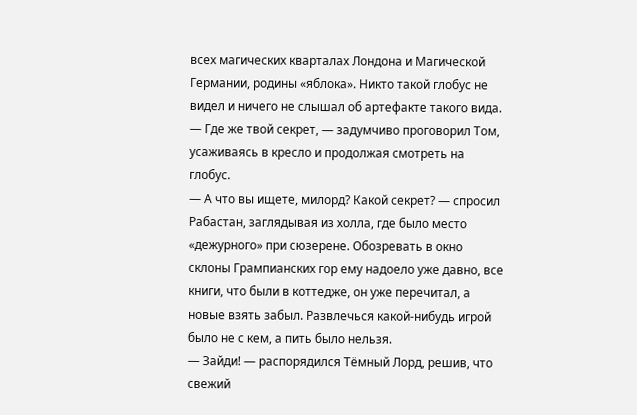всех магических кварталах Лондона и Магической Германии, родины «яблока». Никто такой глобус не видел и ничего не слышал об артефакте такого вида.
— Где же твой секрет, — задумчиво проговорил Том, усаживаясь в кресло и продолжая смотреть на глобус.
— А что вы ищете, милорд? Какой секрет? — спросил Рабастан, заглядывая из холла, где было место «дежурного» при сюзерене. Обозревать в окно склоны Грампианских гор ему надоело уже давно, все книги, что были в коттедже, он уже перечитал, а новые взять забыл. Развлечься какой-нибудь игрой было не с кем, а пить было нельзя.
— Зайди! — распорядился Тёмный Лорд, решив, что свежий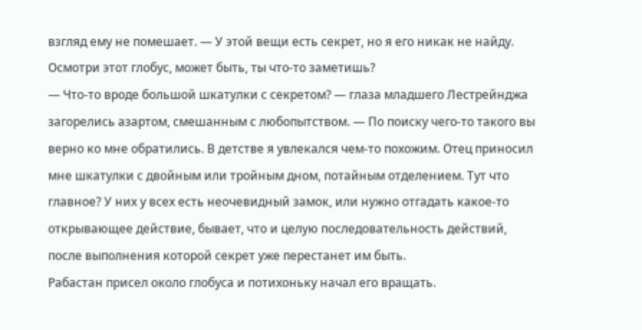взгляд ему не помешает. — У этой вещи есть секрет, но я его никак не найду. Осмотри этот глобус, может быть, ты что-то заметишь?
— Что-то вроде большой шкатулки с секретом? — глаза младшего Лестрейнджа загорелись азартом, смешанным с любопытством. — По поиску чего-то такого вы верно ко мне обратились. В детстве я увлекался чем-то похожим. Отец приносил мне шкатулки с двойным или тройным дном, потайным отделением. Тут что главное? У них у всех есть неочевидный замок, или нужно отгадать какое-то открывающее действие, бывает, что и целую последовательность действий, после выполнения которой секрет уже перестанет им быть.
Рабастан присел около глобуса и потихоньку начал его вращать.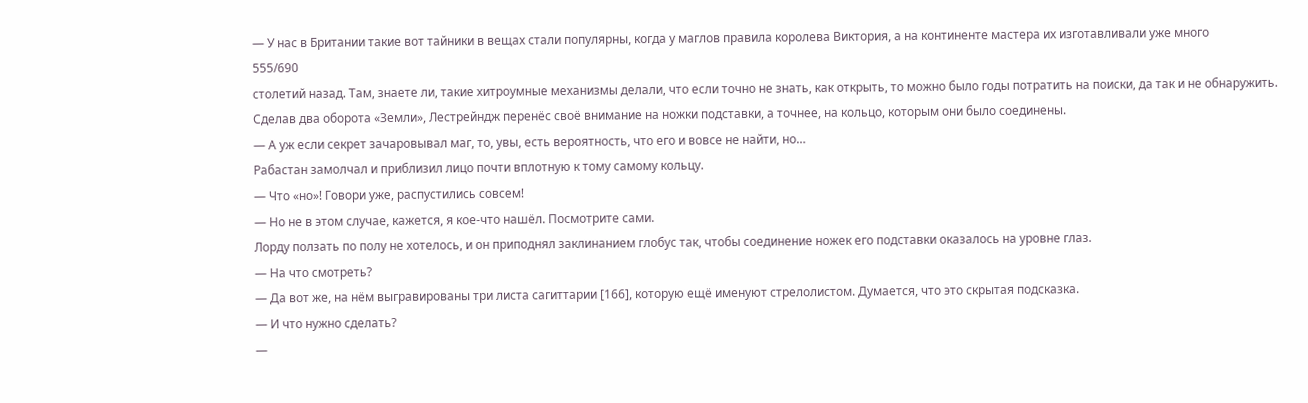— У нас в Британии такие вот тайники в вещах стали популярны, когда у маглов правила королева Виктория, а на континенте мастера их изготавливали уже много
555/690
столетий назад. Там, знаете ли, такие хитроумные механизмы делали, что если точно не знать, как открыть, то можно было годы потратить на поиски, да так и не обнаружить.
Сделав два оборота «Земли», Лестрейндж перенёс своё внимание на ножки подставки, а точнее, на кольцо, которым они было соединены.
— А уж если секрет зачаровывал маг, то, увы, есть вероятность, что его и вовсе не найти, но…
Рабастан замолчал и приблизил лицо почти вплотную к тому самому кольцу.
— Что «но»! Говори уже, распустились совсем!
— Но не в этом случае, кажется, я кое-что нашёл. Посмотрите сами.
Лорду ползать по полу не хотелось, и он приподнял заклинанием глобус так, чтобы соединение ножек его подставки оказалось на уровне глаз.
— На что смотреть?
— Да вот же, на нём выгравированы три листа сагиттарии [166], которую ещё именуют стрелолистом. Думается, что это скрытая подсказка.
— И что нужно сделать?
—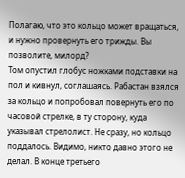Полагаю, что это кольцо может вращаться, и нужно провернуть его трижды. Вы позволите, милорд?
Том опустил глобус ножками подставки на пол и кивнул, соглашаясь. Рабастан взялся за кольцо и попробовал повернуть его по часовой стрелке, в ту сторону, куда указывал стрелолист. Не сразу, но кольцо поддалось. Видимо, никто давно этого не делал. В конце третьего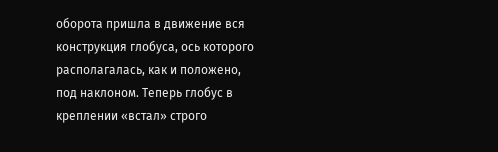оборота пришла в движение вся конструкция глобуса, ось которого располагалась, как и положено, под наклоном. Теперь глобус в креплении «встал» строго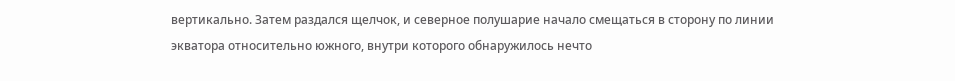вертикально. Затем раздался щелчок, и северное полушарие начало смещаться в сторону по линии экватора относительно южного, внутри которого обнаружилось нечто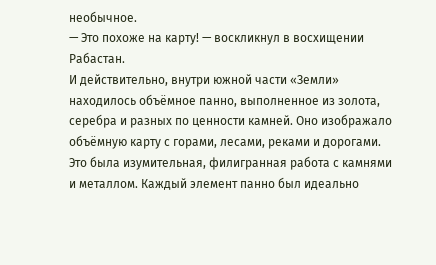необычное.
— Это похоже на карту! — воскликнул в восхищении Рабастан.
И действительно, внутри южной части «Земли» находилось объёмное панно, выполненное из золота, серебра и разных по ценности камней. Оно изображало объёмную карту с горами, лесами, реками и дорогами. Это была изумительная, филигранная работа с камнями и металлом. Каждый элемент панно был идеально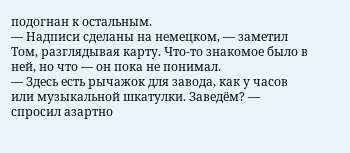подогнан к остальным.
— Надписи сделаны на немецком, — заметил Том, разглядывая карту. Что-то знакомое было в ней, но что — он пока не понимал.
— Здесь есть рычажок для завода, как у часов или музыкальной шкатулки. Заведём? — спросил азартно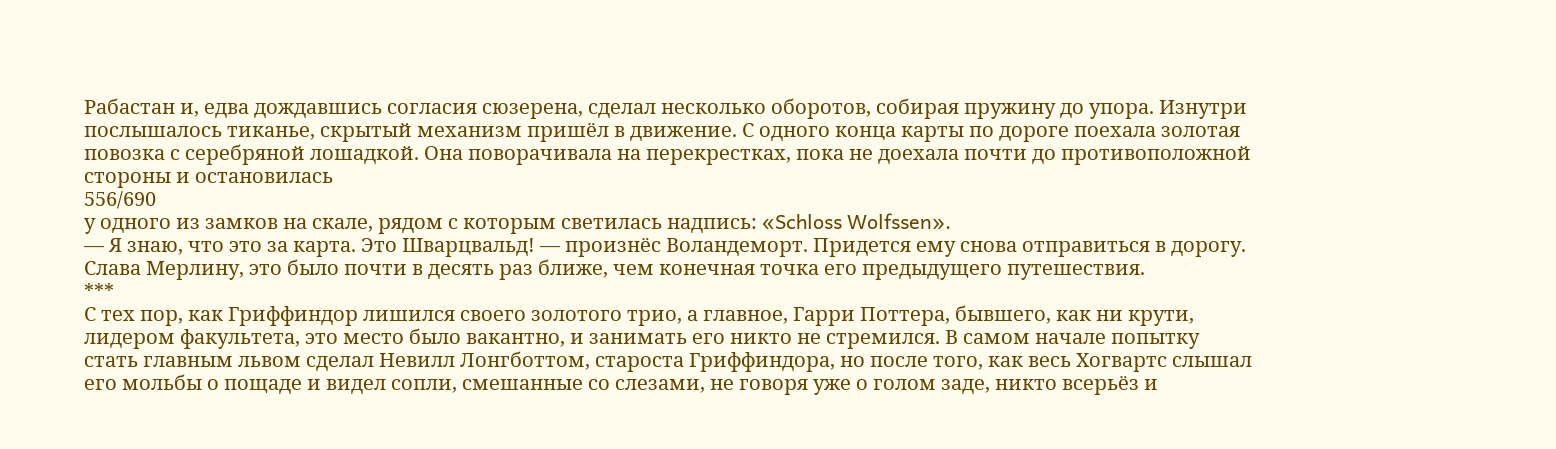Рабастан и, едва дождавшись согласия сюзерена, сделал несколько оборотов, собирая пружину до упора. Изнутри послышалось тиканье, скрытый механизм пришёл в движение. С одного конца карты по дороге поехала золотая повозка с серебряной лошадкой. Она поворачивала на перекрестках, пока не доехала почти до противоположной стороны и остановилась
556/690
у одного из замков на скале, рядом с которым светилась надпись: «Schloss Wolfssen».
— Я знаю, что это за карта. Это Шварцвальд! — произнёс Воландеморт. Придется ему снова отправиться в дорогу. Слава Мерлину, это было почти в десять раз ближе, чем конечная точка его предыдущего путешествия.
***
С тех пор, как Гриффиндор лишился своего золотого трио, а главное, Гарри Поттера, бывшего, как ни крути, лидером факультета, это место было вакантно, и занимать его никто не стремился. В самом начале попытку стать главным львом сделал Невилл Лонгботтом, староста Гриффиндора, но после того, как весь Хогвартс слышал его мольбы о пощаде и видел сопли, смешанные со слезами, не говоря уже о голом заде, никто всерьёз и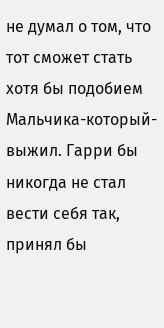не думал о том, что тот сможет стать хотя бы подобием Мальчика-который-выжил. Гарри бы никогда не стал вести себя так, принял бы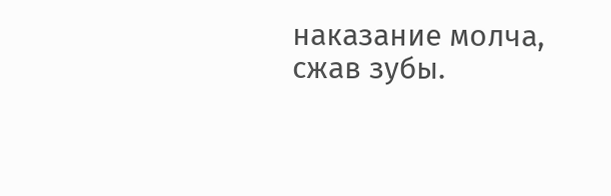наказание молча, сжав зубы.